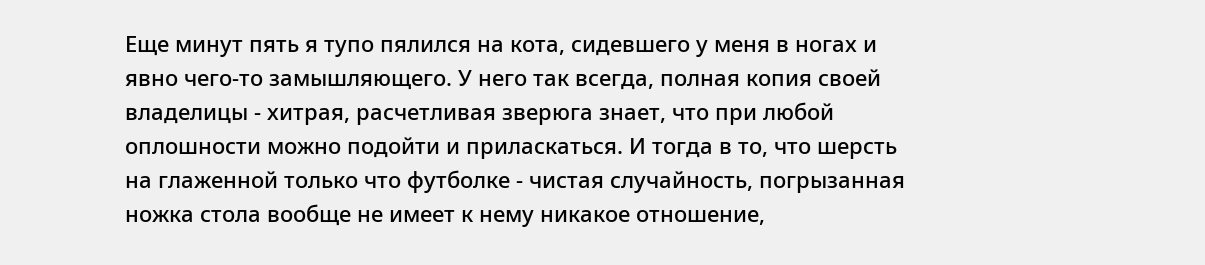Еще минут пять я тупо пялился на кота, сидевшего у меня в ногах и явно чего-то замышляющего. У него так всегда, полная копия своей владелицы - хитрая, расчетливая зверюга знает, что при любой оплошности можно подойти и приласкаться. И тогда в то, что шерсть на глаженной только что футболке - чистая случайность, погрызанная ножка стола вообще не имеет к нему никакое отношение,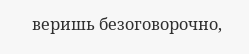веришь безоговорочно,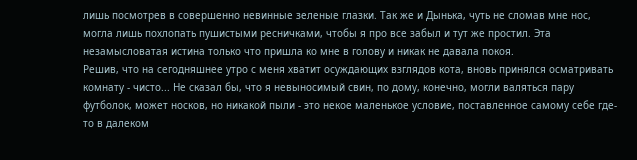лишь посмотрев в совершенно невинные зеленые глазки. Так же и Дынька, чуть не сломав мне нос, могла лишь похлопать пушистыми ресничками, чтобы я про все забыл и тут же простил. Эта незамысловатая истина только что пришла ко мне в голову и никак не давала покоя.
Решив, что на сегодняшнее утро с меня хватит осуждающих взглядов кота, вновь принялся осматривать комнату - чисто... Не сказал бы, что я невыносимый свин, по дому, конечно, могли валяться пару футболок, может носков, но никакой пыли - это некое маленькое условие, поставленное самому себе где-то в далеком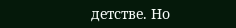детстве. Но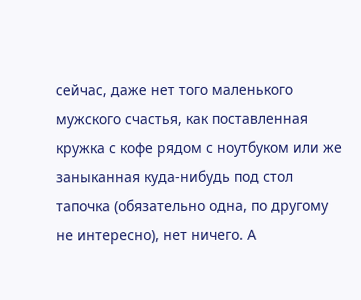сейчас, даже нет того маленького мужского счастья, как поставленная кружка с кофе рядом с ноутбуком или же заныканная куда-нибудь под стол тапочка (обязательно одна, по другому не интересно), нет ничего. А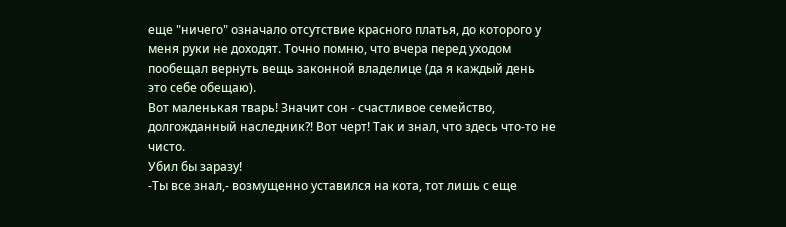еще "ничего" означало отсутствие красного платья, до которого у меня руки не доходят. Точно помню, что вчера перед уходом пообещал вернуть вещь законной владелице (да я каждый день это себе обещаю).
Вот маленькая тварь! Значит сон - счастливое семейство, долгожданный наследник?! Вот черт! Так и знал, что здесь что-то не чисто.
Убил бы заразу!
-Ты все знал,- возмущенно уставился на кота, тот лишь с еще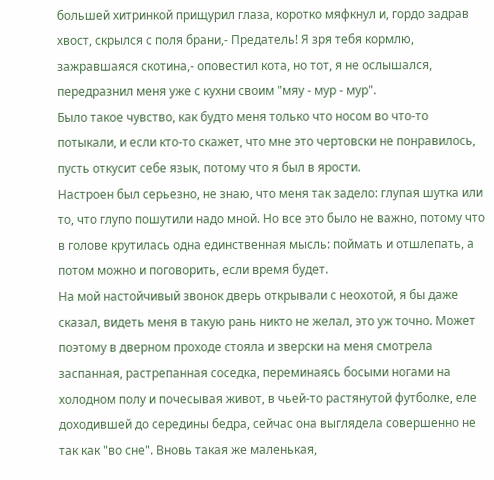большей хитринкой прищурил глаза, коротко мяфкнул и, гордо задрав хвост, скрылся с поля брани,- Предатель! Я зря тебя кормлю, зажравшаяся скотина,- оповестил кота, но тот, я не ослышался, передразнил меня уже с кухни своим "мяу - мур - мур".
Было такое чувство, как будто меня только что носом во что-то потыкали, и если кто-то скажет, что мне это чертовски не понравилось, пусть откусит себе язык, потому что я был в ярости.
Настроен был серьезно, не знаю, что меня так задело: глупая шутка или то, что глупо пошутили надо мной. Но все это было не важно, потому что в голове крутилась одна единственная мысль: поймать и отшлепать, а потом можно и поговорить, если время будет.
На мой настойчивый звонок дверь открывали с неохотой, я бы даже сказал, видеть меня в такую рань никто не желал, это уж точно. Может поэтому в дверном проходе стояла и зверски на меня смотрела заспанная, растрепанная соседка, переминаясь босыми ногами на холодном полу и почесывая живот, в чьей-то растянутой футболке, еле доходившей до середины бедра, сейчас она выглядела совершенно не так как "во сне". Вновь такая же маленькая,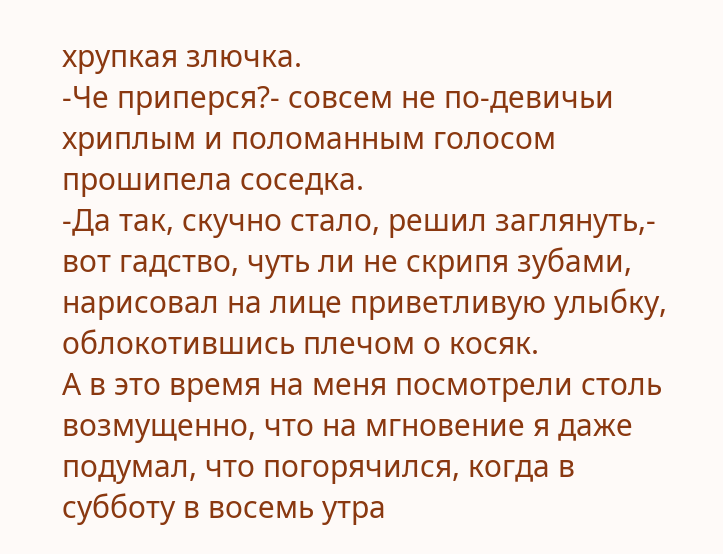хрупкая злючка.
-Че приперся?- совсем не по-девичьи хриплым и поломанным голосом прошипела соседка.
-Да так, скучно стало, решил заглянуть,- вот гадство, чуть ли не скрипя зубами, нарисовал на лице приветливую улыбку, облокотившись плечом о косяк.
А в это время на меня посмотрели столь возмущенно, что на мгновение я даже подумал, что погорячился, когда в субботу в восемь утра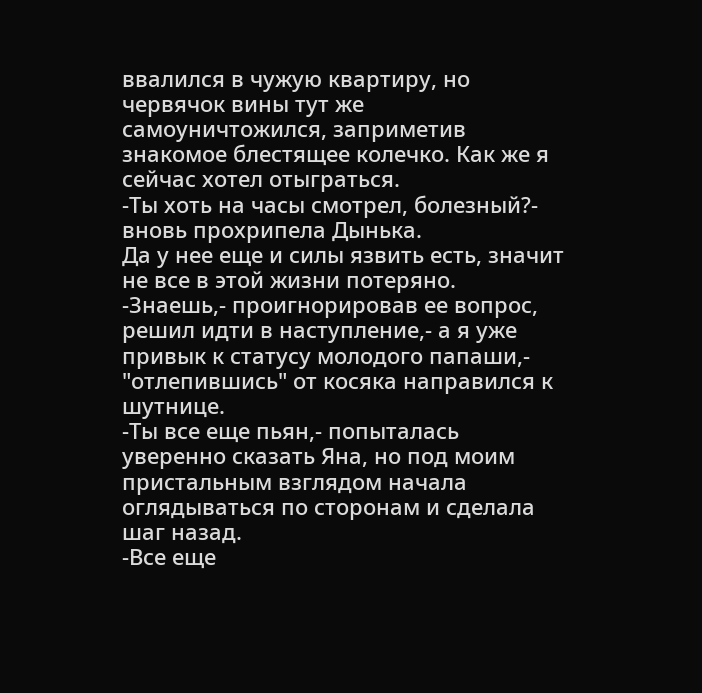ввалился в чужую квартиру, но червячок вины тут же самоуничтожился, заприметив знакомое блестящее колечко. Как же я сейчас хотел отыграться.
-Ты хоть на часы смотрел, болезный?- вновь прохрипела Дынька.
Да у нее еще и силы язвить есть, значит не все в этой жизни потеряно.
-Знаешь,- проигнорировав ее вопрос, решил идти в наступление,- а я уже привык к статусу молодого папаши,- "отлепившись" от косяка направился к шутнице.
-Ты все еще пьян,- попыталась уверенно сказать Яна, но под моим пристальным взглядом начала оглядываться по сторонам и сделала шаг назад.
-Все еще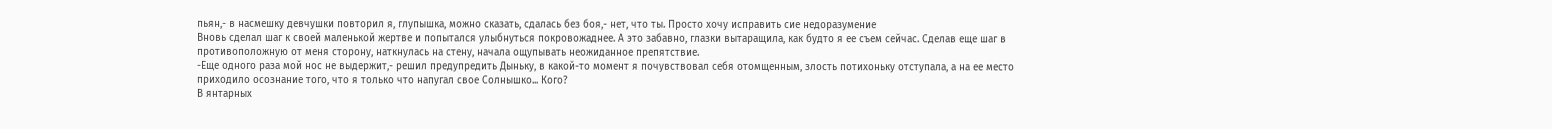пьян,- в насмешку девчушки повторил я, глупышка, можно сказать, сдалась без боя,- нет, что ты. Просто хочу исправить сие недоразумение
Вновь сделал шаг к своей маленькой жертве и попытался улыбнуться покровожаднее. А это забавно, глазки вытаращила, как будто я ее съем сейчас. Сделав еще шаг в противоположную от меня сторону, наткнулась на стену, начала ощупывать неожиданное препятствие.
-Еще одного раза мой нос не выдержит,- решил предупредить Дыньку, в какой-то момент я почувствовал себя отомщенным, злость потихоньку отступала, а на ее место приходило осознание того, что я только что напугал свое Солнышко... Кого?
В янтарных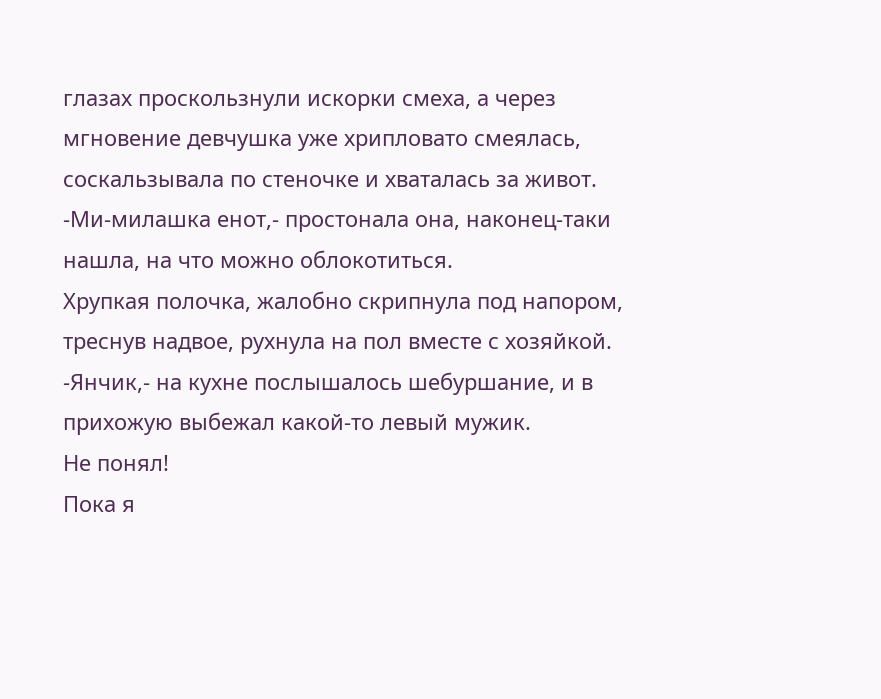глазах проскользнули искорки смеха, а через мгновение девчушка уже хрипловато смеялась, соскальзывала по стеночке и хваталась за живот.
-Ми-милашка енот,- простонала она, наконец-таки нашла, на что можно облокотиться.
Хрупкая полочка, жалобно скрипнула под напором, треснув надвое, рухнула на пол вместе с хозяйкой.
-Янчик,- на кухне послышалось шебуршание, и в прихожую выбежал какой-то левый мужик.
Не понял!
Пока я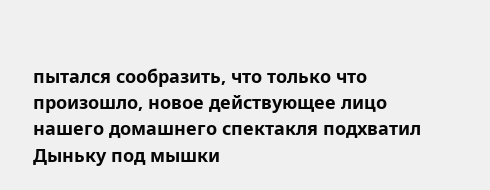пытался сообразить, что только что произошло, новое действующее лицо нашего домашнего спектакля подхватил Дыньку под мышки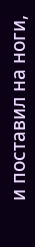и поставил на ноги,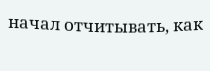начал отчитывать, как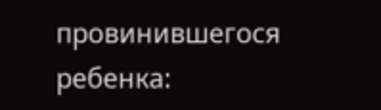провинившегося ребенка: